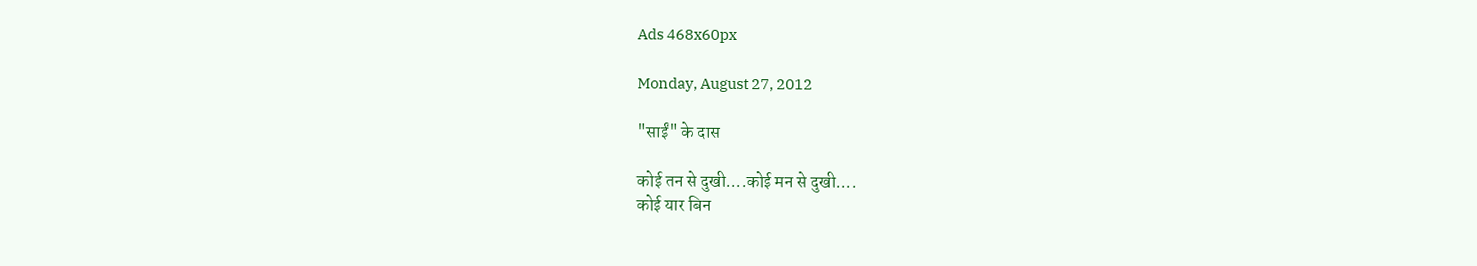Ads 468x60px

Monday, August 27, 2012

"साईं" के दास

कोई तन से दुखी....कोई मन से दुखी....
कोई यार बिन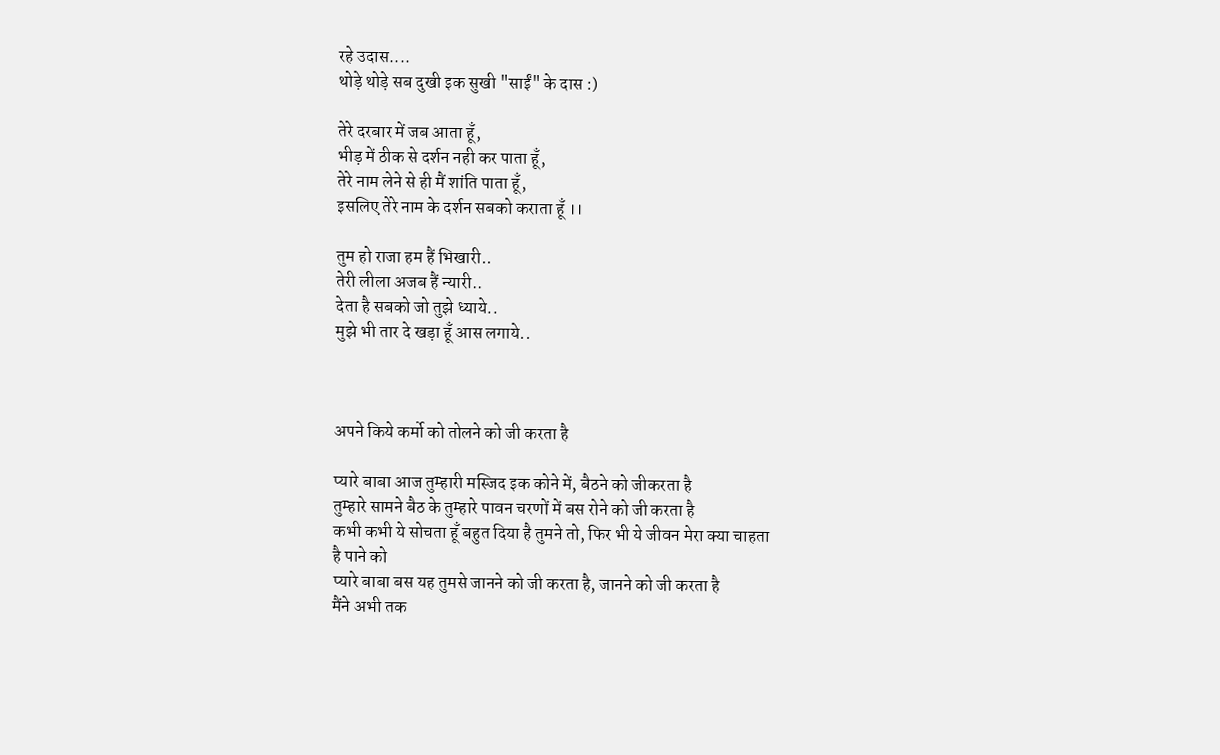रहे उदास....
थोड़े थोड़े सब दुखी इक सुखी "साईं" के दास :)

तेरे दरबार में जब आता हूँ,
भीड़ में ठीक से दर्शन नही कर पाता हूँ,
तेरे नाम लेने से ही मैं शांति पाता हूँ,
इसलिए तेरे नाम के दर्शन सबको कराता हूँ ।।

तुम हो राजा हम हैं भिखारी..
तेरी लीला अजब हैं न्यारी..
देता है सबको जो तुझे ध्याये..
मुझे भी तार दे खड़ा हूँ आस लगाये..



अपने किये कर्मो को तोलने को जी करता है

प्यारे बाबा आज तुम्हारी मस्जिद इक कोने में, बैठने को जीकरता है
तुम्हारे सामने बैठ के तुम्हारे पावन चरणों में बस रोने को जी करता है
कभी कभी ये सोचता हूँ बहुत दिया है तुमने तो, फिर भी ये जीवन मेरा क्या चाहता
है पाने को
प्यारे बाबा बस यह तुमसे जानने को जी करता है, जानने को जी करता है
मैंने अभी तक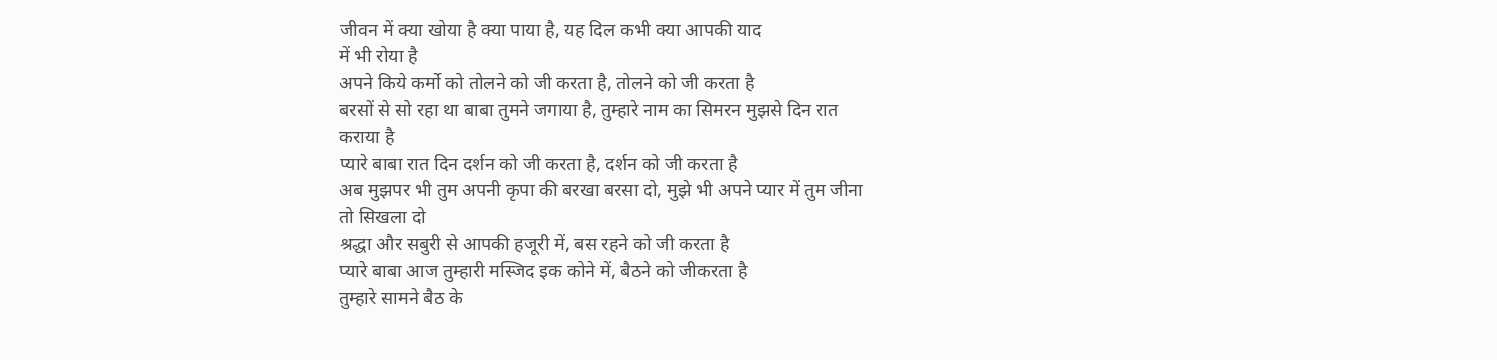जीवन में क्या खोया है क्या पाया है, यह दिल कभी क्या आपकी याद
में भी रोया है
अपने किये कर्मो को तोलने को जी करता है, तोलने को जी करता है
बरसों से सो रहा था बाबा तुमने जगाया है, तुम्हारे नाम का सिमरन मुझसे दिन रात
कराया है
प्यारे बाबा रात दिन दर्शन को जी करता है, दर्शन को जी करता है
अब मुझपर भी तुम अपनी कृपा की बरखा बरसा दो, मुझे भी अपने प्यार में तुम जीना
तो सिखला दो
श्रद्धा और सबुरी से आपकी हजूरी में, बस रहने को जी करता है
प्यारे बाबा आज तुम्हारी मस्जिद इक कोने में, बैठने को जीकरता है
तुम्हारे सामने बैठ के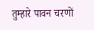तुम्हारे पावन चरणों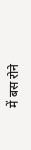में बस रोने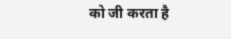को जी करता है